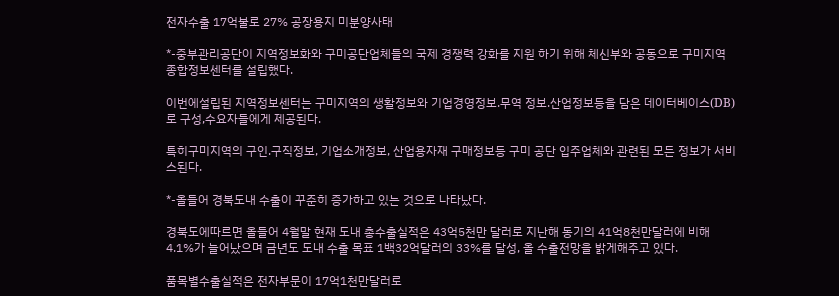전자수출 17억불로 27% 공장용지 미분양사태

*-중부관리공단이 지역정보화와 구미공단업체들의 국제 경쟁력 강화를 지원 하기 위해 체신부와 공동으로 구미지역종합정보센터를 설립했다.

이번에설립된 지역정보센터는 구미지역의 생활정보와 기업경영정보.무역 정보.산업정보등을 담은 데이터베이스(DB)로 구성,수요자들에게 제공된다.

특히구미지역의 구인.구직정보, 기업소개정보, 산업용자재 구매정보등 구미 공단 입주업체와 관련된 모든 정보가 서비스된다.

*-올들어 경북도내 수출이 꾸준히 증가하고 있는 것으로 나타났다.

경북도에따르면 올들어 4월말 현재 도내 총수출실적은 43억5천만 달러로 지난해 동기의 41억8천만달러에 비해 4.1%가 늘어났으며 금년도 도내 수출 목표 1백32억달러의 33%를 달성, 올 수출전망을 밝게해주고 있다.

품목별수출실적은 전자부문이 17억1천만달러로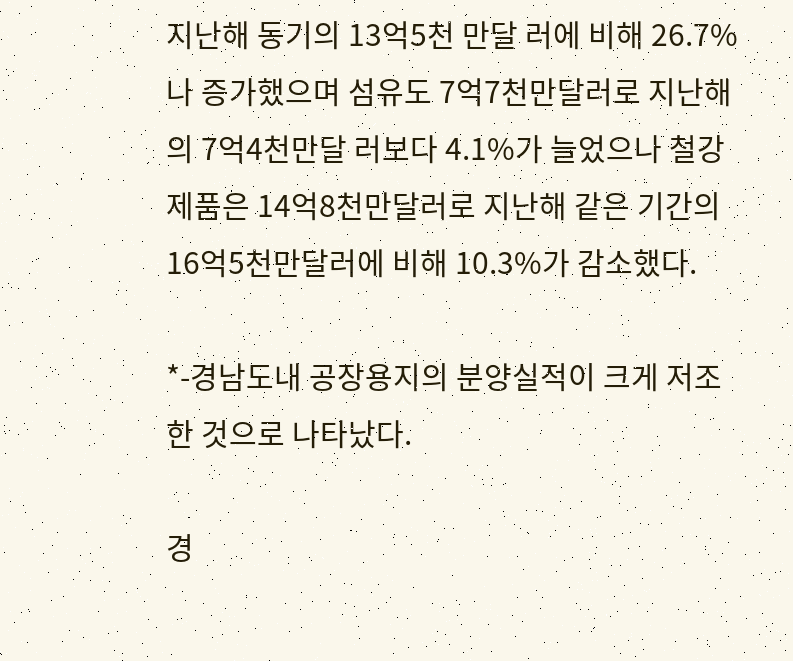지난해 동기의 13억5천 만달 러에 비해 26.7%나 증가했으며 섬유도 7억7천만달러로 지난해의 7억4천만달 러보다 4.1%가 늘었으나 철강제품은 14억8천만달러로 지난해 같은 기간의16억5천만달러에 비해 10.3%가 감소했다.

*-경남도내 공장용지의 분양실적이 크게 저조한 것으로 나타났다.

경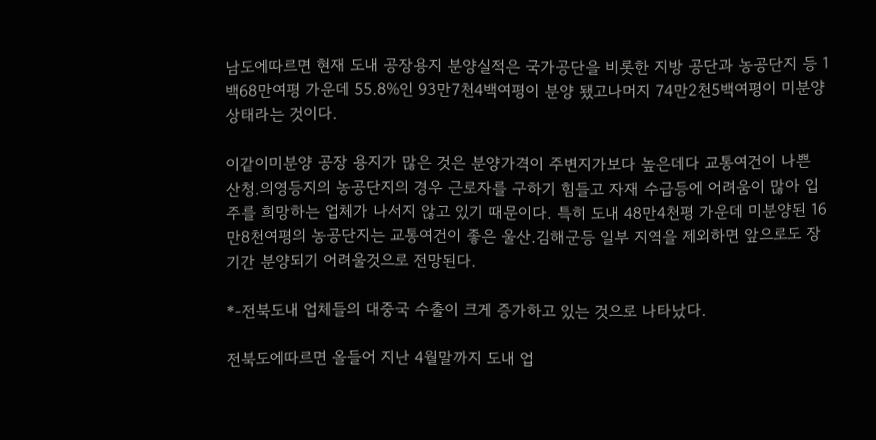남도에따르면 현재 도내 공장용지 분양실적은 국가공단을 비롯한 지방 공단과 농공단지 등 1백68만여평 가운데 55.8%인 93만7천4백여평이 분양 됐고나머지 74만2천5백여평이 미분양 상태라는 것이다.

이같이미분양 공장 용지가 많은 것은 분양가격이 주변지가보다 높은데다 교통여건이 나쁜 산청.의영등지의 농공단지의 경우 근로자를 구하기 힘들고 자재 수급등에 어려움이 많아 입주를 희망하는 업체가 나서지 않고 있기 때문이다. 특히 도내 48만4천평 가운데 미분양된 16만8천여평의 농공단지는 교통여건이 좋은 울산.김해군등 일부 지역을 제외하면 앞으로도 장기간 분양되기 어려울것으로 전망된다.

*-전북도내 업체들의 대중국 수출이 크게 증가하고 있는 것으로 나타났다.

전북도에따르면 올들어 지난 4월말까지 도내 업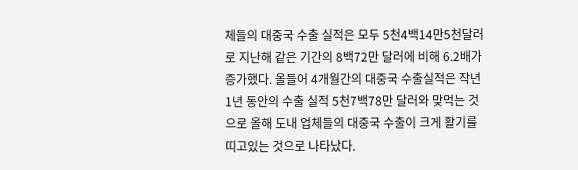체들의 대중국 수출 실적은 모두 5천4백14만5천달러로 지난해 같은 기간의 8백72만 달러에 비해 6.2배가 증가했다. 올들어 4개월간의 대중국 수출실적은 작년 1년 동안의 수출 실적 5천7백78만 달러와 맞먹는 것으로 올해 도내 업체들의 대중국 수출이 크게 활기를 띠고있는 것으로 나타났다.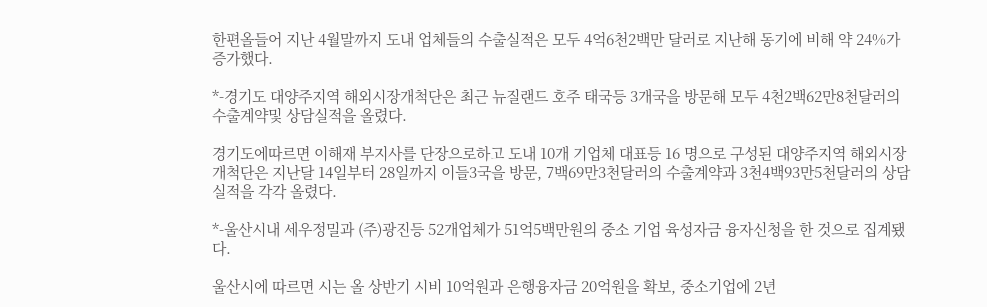한편올들어 지난 4월말까지 도내 업체들의 수출실적은 모두 4억6천2백만 달러로 지난해 동기에 비해 약 24%가 증가했다.

*-경기도 대양주지역 해외시장개척단은 최근 뉴질랜드 호주 태국등 3개국을 방문해 모두 4천2백62만8천달러의 수출계약및 상담실적을 올렸다.

경기도에따르면 이해재 부지사를 단장으로하고 도내 10개 기업체 대표등 16 명으로 구성된 대양주지역 해외시장개척단은 지난달 14일부터 28일까지 이들3국을 방문, 7백69만3천달러의 수출계약과 3천4백93만5천달러의 상담 실적을 각각 올렸다.

*-울산시내 세우정밀과 (주)광진등 52개업체가 51억5백만원의 중소 기업 육성자금 융자신청을 한 것으로 집계됐다.

울산시에 따르면 시는 올 상반기 시비 10억원과 은행융자금 20억원을 확보, 중소기업에 2년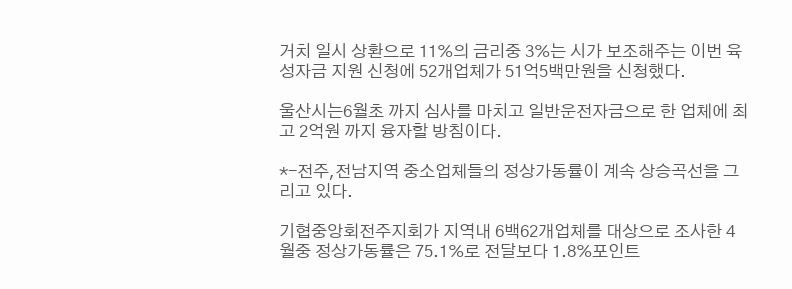거치 일시 상환으로 11%의 금리중 3%는 시가 보조해주는 이번 육성자금 지원 신청에 52개업체가 51억5백만원을 신청했다.

울산시는6월초 까지 심사를 마치고 일반운전자금으로 한 업체에 최고 2억원 까지 융자할 방침이다.

*-전주,전남지역 중소업체들의 정상가동률이 계속 상승곡선을 그리고 있다.

기협중앙회전주지회가 지역내 6백62개업체를 대상으로 조사한 4월중 정상가동률은 75.1%로 전달보다 1.8%포인트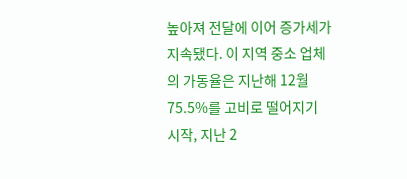높아져 전달에 이어 증가세가 지속됐다. 이 지역 중소 업체의 가동율은 지난해 12월 75.5%를 고비로 떨어지기 시작, 지난 2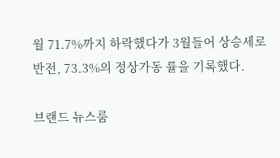월 71.7%까지 하락했다가 3월들어 상승세로 반전, 73.3%의 정상가동 률을 기록했다.

브랜드 뉴스룸